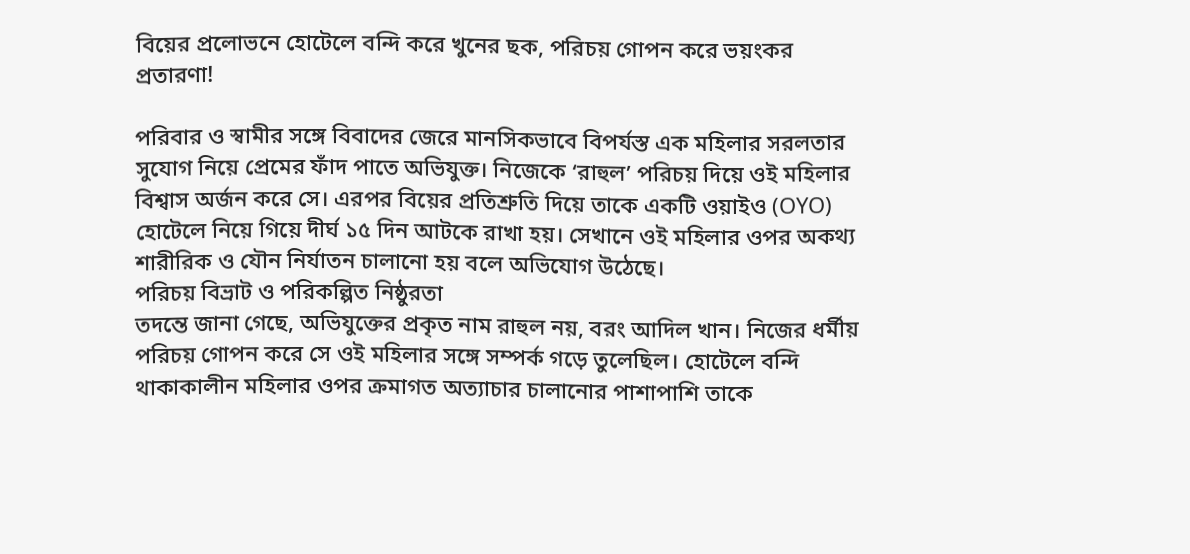বিয়ের প্রলোভনে হোটেলে বন্দি করে খুনের ছক, পরিচয় গোপন করে ভয়ংকর প্রতারণা!

পরিবার ও স্বামীর সঙ্গে বিবাদের জেরে মানসিকভাবে বিপর্যস্ত এক মহিলার সরলতার সুযোগ নিয়ে প্রেমের ফাঁদ পাতে অভিযুক্ত। নিজেকে ‘রাহুল’ পরিচয় দিয়ে ওই মহিলার বিশ্বাস অর্জন করে সে। এরপর বিয়ের প্রতিশ্রুতি দিয়ে তাকে একটি ওয়াইও (OYO) হোটেলে নিয়ে গিয়ে দীর্ঘ ১৫ দিন আটকে রাখা হয়। সেখানে ওই মহিলার ওপর অকথ্য শারীরিক ও যৌন নির্যাতন চালানো হয় বলে অভিযোগ উঠেছে।
পরিচয় বিভ্রাট ও পরিকল্পিত নিষ্ঠুরতা
তদন্তে জানা গেছে, অভিযুক্তের প্রকৃত নাম রাহুল নয়, বরং আদিল খান। নিজের ধর্মীয় পরিচয় গোপন করে সে ওই মহিলার সঙ্গে সম্পর্ক গড়ে তুলেছিল। হোটেলে বন্দি থাকাকালীন মহিলার ওপর ক্রমাগত অত্যাচার চালানোর পাশাপাশি তাকে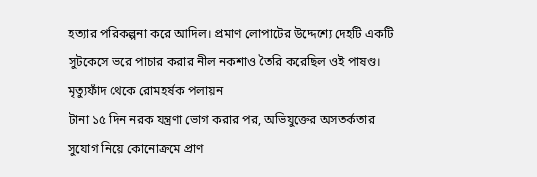হত্যার পরিকল্পনা করে আদিল। প্রমাণ লোপাটের উদ্দেশ্যে দেহটি একটি সুটকেসে ভরে পাচার করার নীল নকশাও তৈরি করেছিল ওই পাষণ্ড।
মৃত্যুফাঁদ থেকে রোমহর্ষক পলায়ন
টানা ১৫ দিন নরক যন্ত্রণা ভোগ করার পর, অভিযুক্তের অসতর্কতার সুযোগ নিয়ে কোনোক্রমে প্রাণ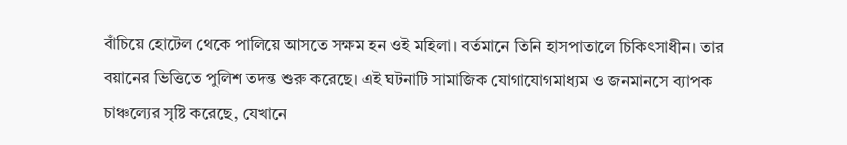বাঁচিয়ে হোটেল থেকে পালিয়ে আসতে সক্ষম হন ওই মহিলা। বর্তমানে তিনি হাসপাতালে চিকিৎসাধীন। তার বয়ানের ভিত্তিতে পুলিশ তদন্ত শুরু করেছে। এই ঘটনাটি সামাজিক যোগাযোগমাধ্যম ও জনমানসে ব্যাপক চাঞ্চল্যের সৃষ্টি করেছে, যেখানে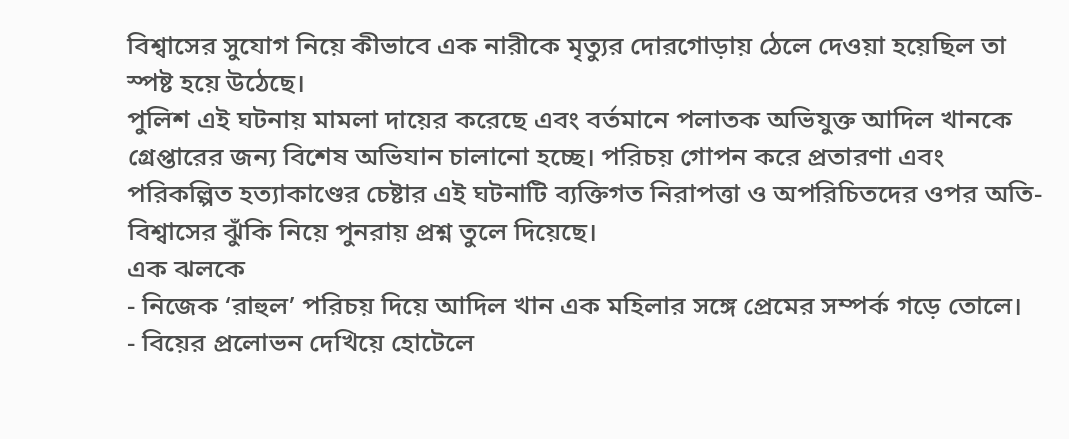বিশ্বাসের সুযোগ নিয়ে কীভাবে এক নারীকে মৃত্যুর দোরগোড়ায় ঠেলে দেওয়া হয়েছিল তা স্পষ্ট হয়ে উঠেছে।
পুলিশ এই ঘটনায় মামলা দায়ের করেছে এবং বর্তমানে পলাতক অভিযুক্ত আদিল খানকে গ্রেপ্তারের জন্য বিশেষ অভিযান চালানো হচ্ছে। পরিচয় গোপন করে প্রতারণা এবং পরিকল্পিত হত্যাকাণ্ডের চেষ্টার এই ঘটনাটি ব্যক্তিগত নিরাপত্তা ও অপরিচিতদের ওপর অতি-বিশ্বাসের ঝুঁকি নিয়ে পুনরায় প্রশ্ন তুলে দিয়েছে।
এক ঝলকে
- নিজেক ‘রাহুল’ পরিচয় দিয়ে আদিল খান এক মহিলার সঙ্গে প্রেমের সম্পর্ক গড়ে তোলে।
- বিয়ের প্রলোভন দেখিয়ে হোটেলে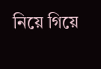নিয়ে গিয়ে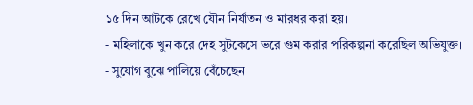১৫ দিন আটকে রেখে যৌন নির্যাতন ও মারধর করা হয়।
- মহিলাকে খুন করে দেহ সুটকেসে ভরে গুম করার পরিকল্পনা করেছিল অভিযুক্ত।
- সুযোগ বুঝে পালিয়ে বেঁচেছেন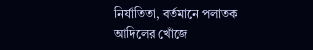নির্যাতিতা, বর্তমানে পলাতক আদিলের খোঁজে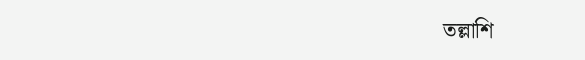তল্লাশি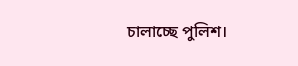চালাচ্ছে পুলিশ।